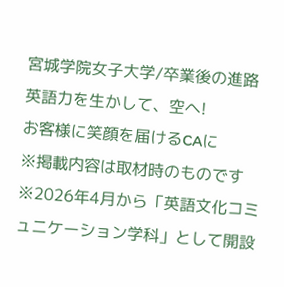宮城学院女子大学/卒業後の進路
英語力を生かして、空へ!
お客様に笑顔を届けるCAに
※掲載内容は取材時のものです
※2026年4月から「英語文化コミュニケーション学科」として開設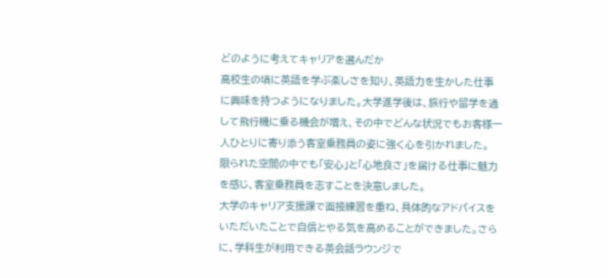どのように考えてキャリアを選んだか
高校生の頃に英語を学ぶ楽しさを知り、英語力を生かした仕事に興味を持つようになりました。大学進学後は、旅行や留学を通して飛行機に乗る機会が増え、その中でどんな状況でもお客様一人ひとりに寄り添う客室乗務員の姿に強く心を引かれました。
限られた空間の中でも「安心」と「心地良さ」を届ける仕事に魅力を感じ、客室乗務員を志すことを決意しました。
大学のキャリア支援課で面接練習を重ね、具体的なアドバイスをいただいたことで自信とやる気を高めることができました。さらに、学科生が利用できる英会話ラウンジで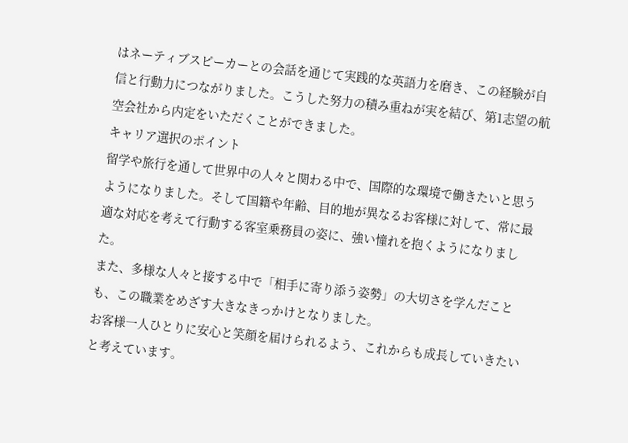はネーティブスピーカーとの会話を通じて実践的な英語力を磨き、この経験が自信と行動力につながりました。こうした努力の積み重ねが実を結び、第1志望の航空会社から内定をいただくことができました。
キャリア選択のポイント
留学や旅行を通して世界中の人々と関わる中で、国際的な環境で働きたいと思うようになりました。そして国籍や年齢、目的地が異なるお客様に対して、常に最適な対応を考えて行動する客室乗務員の姿に、強い憧れを抱くようになりました。
また、多様な人々と接する中で「相手に寄り添う姿勢」の大切さを学んだことも、この職業をめざす大きなきっかけとなりました。
お客様一人ひとりに安心と笑顔を届けられるよう、これからも成長していきたいと考えています。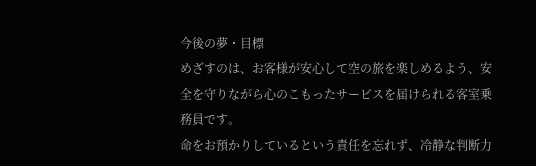今後の夢・目標
めざすのは、お客様が安心して空の旅を楽しめるよう、安全を守りながら心のこもったサービスを届けられる客室乗務員です。
命をお預かりしているという責任を忘れず、冷静な判断力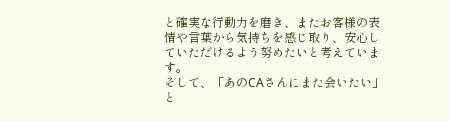と確実な行動力を磨き、またお客様の表情や言葉から気持ちを感じ取り、安心していただけるよう努めたいと考えています。
そして、「あのCAさんにまた会いたい」と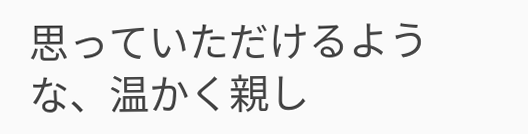思っていただけるような、温かく親し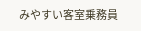みやすい客室乗務員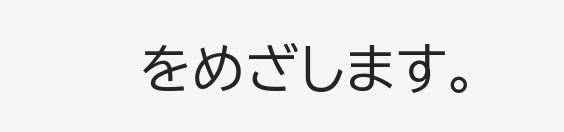をめざします。